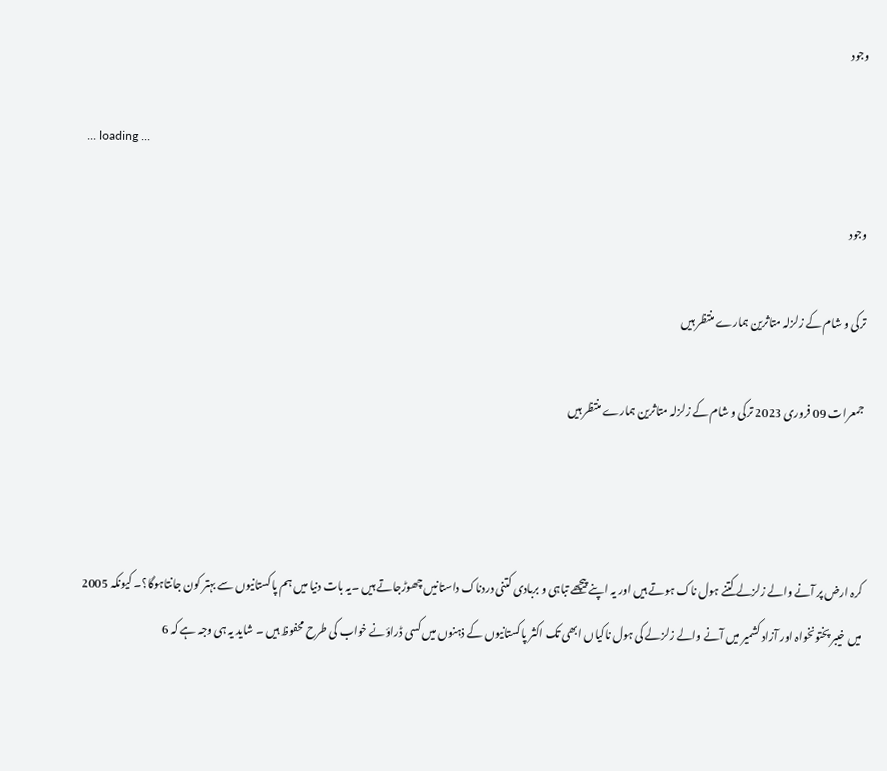وجود

... loading ...

وجود

ترکی و شام کے زلزلہ متاثرین ہمارے منتظر ہیں

جمعرات 09 فروری 2023 ترکی و شام کے زلزلہ متاثرین ہمارے منتظر ہیں



کرہ ارض پر آنے والے زلزلے کتنے ہول ناک ہوتے ہیں اور یہ اپنے پیچھے تباہی و بربادی کتنی دردناک داستانیں چھوڑجاتے ہیں ۔یہ بات دنیا میں ہم پاکستانیوں سے بہتر کون جانتاہوگا؟۔ کیونکہ 2005 میں خیبر پختونخواہ اور آزاد کشمیر میں آنے والے زلزلے کی ہول ناکیاں ابھی تک اکثر پاکستانیوں کے ذہنوں میں کسی ڈراؤنے خواب کی طرح محفوظ ہیں ۔ شاید یہ ہی وجہ ہے کہ 6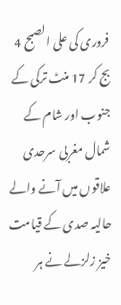فروری کی علی الصبح 4 بج کر 17 منٹ ترکی کے جنوب اور شام کے شمال مغربی سرحدی علاقوں میں آنے والے حالیہ صدی کے قیامت خیز زلزلے نے ہر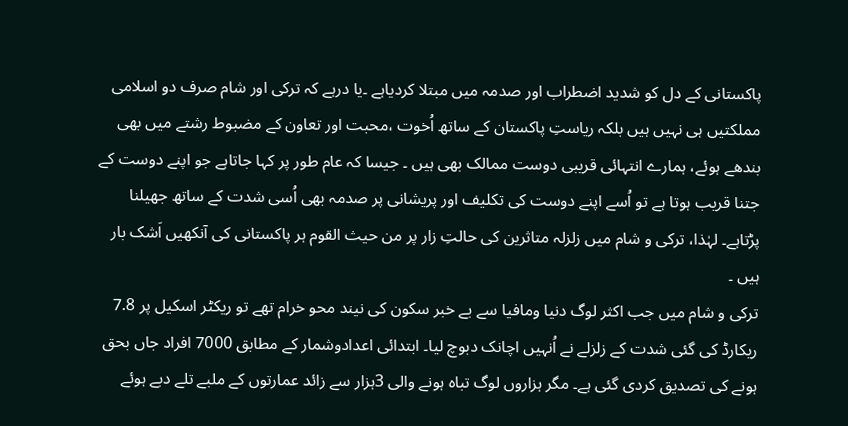پاکستانی کے دل کو شدید اضطراب اور صدمہ میں مبتلا کردیاہے ۔یا درہے کہ ترکی اور شام صرف دو اسلامی مملکتیں ہی نہیں ہیں بلکہ ریاستِ پاکستان کے ساتھ اُخوت ،محبت اور تعاون کے مضبوط رشتے میں بھی بندھے ہوئے، ہمارے انتہائی قریبی دوست ممالک بھی ہیں ۔ جیسا کہ عام طور پر کہا جاتاہے جو اپنے دوست کے جتنا قریب ہوتا ہے تو اُسے اپنے دوست کی تکلیف اور پریشانی پر صدمہ بھی اُسی شدت کے ساتھ جھیلنا پڑتاہے۔ لہٰذا، ترکی و شام میں زلزلہ متاثرین کی حالتِ زار پر من حیث القوم ہر پاکستانی کی آنکھیں اَشک بار ہیں ۔
ترکی و شام میں جب اکثر لوگ دنیا ومافیا سے بے خبر سکون کی نیند محو خرام تھے تو ریکٹر اسکیل پر 7.8 ریکارڈ کی گئی شدت کے زلزلے نے اُنہیں اچانک دبوچ لیا۔ ابتدائی اعدادوشمار کے مطابق 7000 افراد جاں بحق ہونے کی تصدیق کردی گئی ہے۔ مگر ہزاروں لوگ تباہ ہونے والی 3ہزار سے زائد عمارتوں کے ملبے تلے دبے ہوئے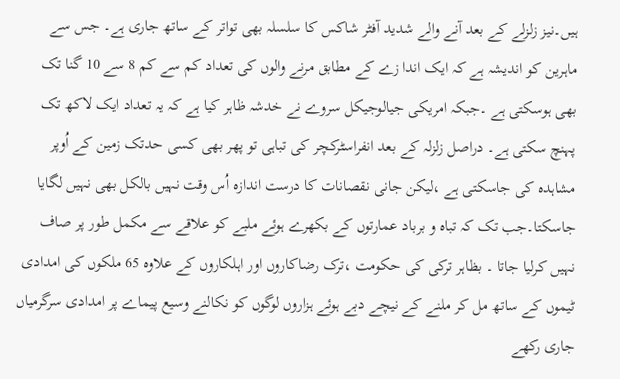ہیں۔نیز زلزلے کے بعد آنے والے شدید آفٹر شاکس کا سلسلہ بھی تواتر کے ساتھ جاری ہے۔ جس سے ماہرین کو اندیشہ ہے کہ ایک اندا زے کے مطابق مرنے والوں کی تعداد کم سے کم 8 سے 10 گنا تک بھی ہوسکتی ہے ۔جبکہ امریکی جیالوجیکل سروے نے خدشہ ظاہر کیا ہے کہ یہ تعداد ایک لاکھ تک پہنچ سکتی ہے۔ دراصل زلزلہ کے بعد انفراسٹرکچر کی تباہی تو پھر بھی کسی حدتک زمین کے اُوپر مشاہدہ کی جاسکتی ہے ،لیکن جانی نقصانات کا درست اندازہ اُس وقت نہیں بالکل بھی نہیں لگایا جاسکتا۔جب تک کہ تباہ و برباد عمارتوں کے بکھرے ہوئے ملبے کو علاقے سے مکمل طور پر صاف نہیں کرلیا جاتا ۔ بظاہر ترکی کی حکومت ،ترک رضاکاروں اور اہلکاروں کے علاوہ 65 ملکوں کی امدادی ٹیموں کے ساتھ مل کر ملنے کے نیچے دبے ہوئے ہزاروں لوگوں کو نکالنے وسیع پیماے پر امدادی سرگرمیاں جاری رکھے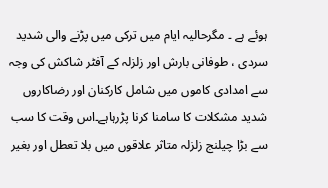ہوئے ہے ۔ مگرحالیہ ایام میں ترکی میں پڑنے والی شدید سردی ، طوفانی بارش اور زلزلہ کے آفٹر شاکش کی وجہ سے امدادی کاموں میں شامل کارکنان اور رضاکاروں شدید مشکلات کا سامنا کرنا پڑرہاہے۔اس وقت کا سب سے بڑا چیلنج زلزلہ متاثر علاقوں میں بلا تعطل اور بغیر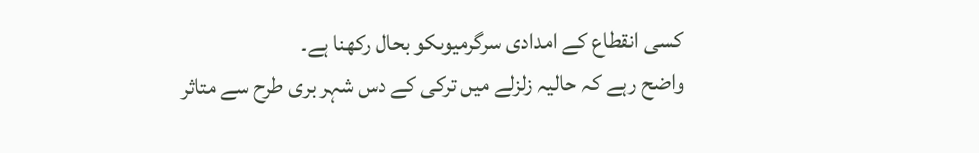کسی انقطاع کے امدادی سرگرمیوںکو بحال رکھنا ہے۔
واضح رہے کہ حالیہ زلزلے میں ترکی کے دس شہر بری طرح سے متاثر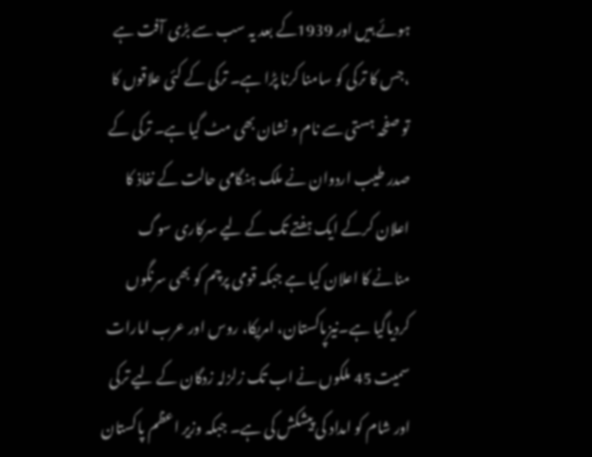ہوئے ہیں اور 1939کے بعد یہ سب سے بڑی آفت ہے ،جس کا ترکی کو سامنا کرنا پڑا ہے۔ ترکی کے کئی علاقوں کا تو صفحہ ہستی سے نام و نشان بھی مٹ گیا ہے۔ ترکی کے صدر طیب اردوان نے ملک ہنگامی حالت کے نفاذ کا اعلان کرکے ایک ہفتے تک کے لیے سرکاری سوگ منانے کا اعلان کیا ہے جبکہ قومی پرچم کو بھی سرنگوں کردیاگیا ہے۔نیزپاکستان، امریکا، روس اور عرب امارات سمیت 45 ملکوں نے اب تک زلزلہ زدگان کے لیے ترکی اور شام کو امداد کی پیشکش کی ہے۔ جبکہ وزیر اعظم پاکستان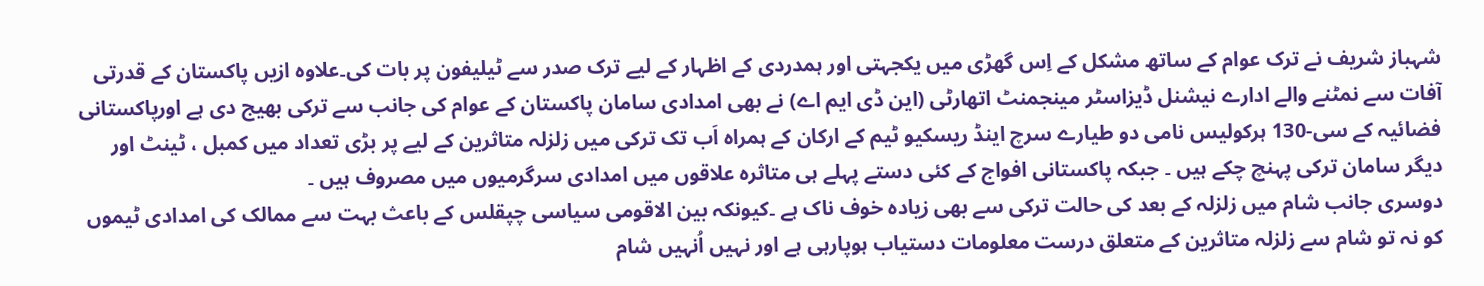شہباز شریف نے ترک عوام کے ساتھ مشکل کے اِس گھڑی میں یکجہتی اور ہمدردی کے اظہار کے لیے ترک صدر سے ٹیلیفون پر بات کی۔علاوہ ازیں پاکستان کے قدرتی آفات سے نمٹنے والے ادارے نیشنل ڈیزاسٹر مینجمنٹ اتھارٹی (این ڈی ایم اے) نے بھی امدادی سامان پاکستان کے عوام کی جانب سے ترکی بھیج دی ہے اورپاکستانی فضائیہ کے سی-130 ہرکولیس نامی دو طیارے سرچ اینڈ ریسکیو ٹیم کے ارکان کے ہمراہ اَب تک ترکی میں زلزلہ متاثرین کے لیے پر بڑی تعداد میں کمبل ، ٹینٹ اور دیگر سامان ترکی پہنچ چکے ہیں ۔ جبکہ پاکستانی افواج کے کئی دستے پہلے ہی متاثرہ علاقوں میں امدادی سرگرمیوں میں مصروف ہیں ۔
دوسری جانب شام میں زلزلہ کے بعد کی حالت ترکی سے بھی زیادہ خوف ناک ہے ۔کیونکہ بین الاقومی سیاسی چپقلس کے باعث بہت سے ممالک کی امدادی ٹیموں کو نہ تو شام سے زلزلہ متاثرین کے متعلق درست معلومات دستیاب ہوپارہی ہے اور نہیں اُنہیں شام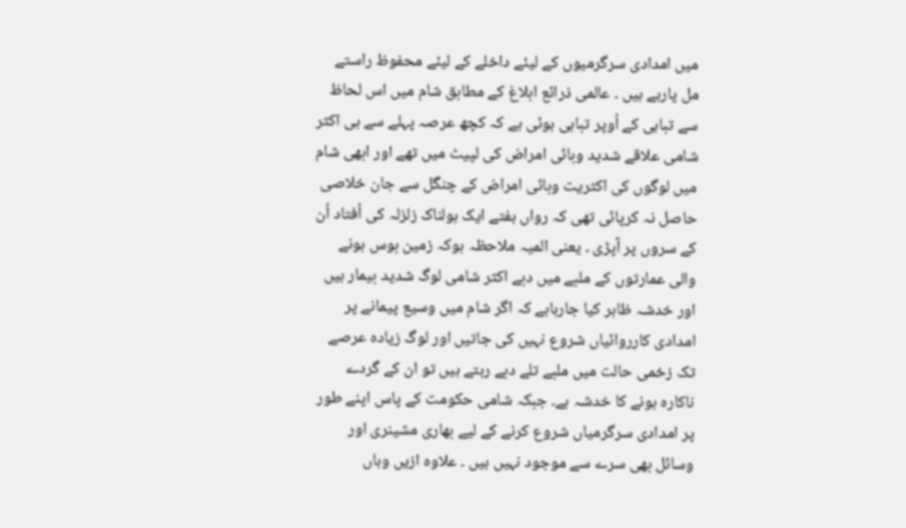میں امدادی سرگرمیوں کے لیئے داخلے کے لیئے محفوظ راستے مل پارہے ہیں ۔ عالمی ذرائع ابلاغ کے مطابق شام میں اس لحاظ سے تباہی کے اُوپر تباہی ہوئی ہے کہ کچھ عرصہ پہلے سے ہی اکثر شامی علاقے شدید وبائی امراض کی لپیٹ میں تھے اور ابھی شام میں لوگوں کی اکثریت وبائی امراض کے چنگل سے جان خلاصی حاصل نہ کرپائی تھی کہ رواں ہفتے ایک ہولناک زلزلہ کی اُفتاد اُن کے سروں پر آپڑی ۔ یعنی المیہ ملاحظہ ہوکہ زمین بوس ہونے والی عمارتوں کے ملبے میں دبے اکثر شامی لوگ شدید بیمار ہیں اور خدشہ ظاہر کیا جارہاہے کہ اگر شام میں وسیع پیمانے پر امدادی کارروائیاں شروع نہیں کی جاتیں اور لوگ زیادہ عرصے تک زخمی حالت میں ملبے تلے دبے رہتے ہیں تو ان کے گردے ناکارہ ہونے کا خدشہ ہے۔ جبکہ شامی حکومت کے پاس اپنے طور پر امدادی سرگرمیاں شروع کرنے کے لیے بھاری مشینری اور وسائل بھی سرے سے موجود نہیں ہیں ۔ علاوہ ازیں وہاں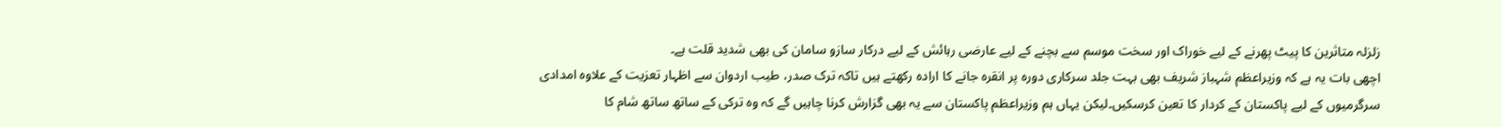زلزلہ متاثرین کا پیٹ پھرنے کے لیے خوراک اور سخت موسم سے بچنے کے لیے عارضی رہائش کے لیے درکار سازو سامان کی بھی شدید قلت ہے۔
اچھی بات یہ ہے کہ وزیراعظم شہباز شریف بھی بہت جلد سرکاری دورہ پر انقرہ جانے کا ارادہ رکھتے ہیں تاکہ ترک صدر، طیب اردوان سے اظہار تعزیت کے علاوہ امدادی سرگرمیوں کے لیے پاکستان کے کردار کا تعین کرسکیں۔لیکن یہاں ہم وزیراعظم پاکستان سے یہ بھی گزارش کرنا چاہیں گے کہ وہ ترکی کے ساتھ ساتھ شام کا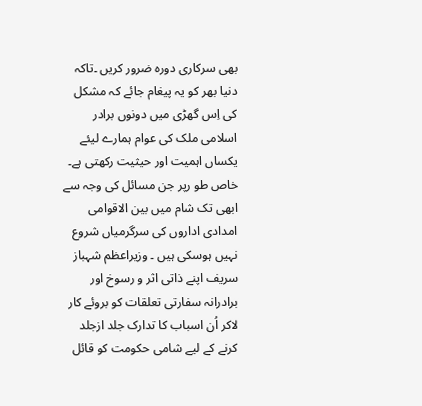بھی سرکاری دورہ ضرور کریں ۔تاکہ دنیا بھر کو یہ پیغام جائے کہ مشکل کی اِس گھڑی میں دونوں برادر اسلامی ملک کی عوام ہمارے لیئے یکساں اہمیت اور حیثیت رکھتی ہے۔ خاص طو رپر جن مسائل کی وجہ سے ابھی تک شام میں بین الاقوامی امدادی اداروں کی سرگرمیاں شروع نہیں ہوسکی ہیں ۔ وزیراعظم شہباز سریف اپنے ذاتی اثر و رسوخ اور برادرانہ سفارتی تعلقات کو بروئے کار لاکر اُن اسباب کا تدارک جلد ازجلد کرنے کے لیے شامی حکومت کو قائل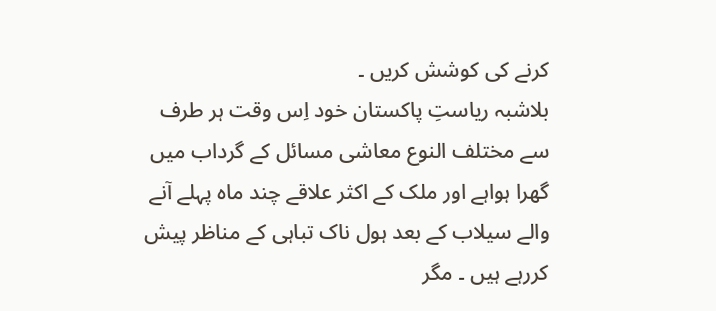کرنے کی کوشش کریں ۔
بلاشبہ ریاستِ پاکستان خود اِس وقت ہر طرف سے مختلف النوع معاشی مسائل کے گرداب میں گھرا ہواہے اور ملک کے اکثر علاقے چند ماہ پہلے آنے والے سیلاب کے بعد ہول ناک تباہی کے مناظر پیش کررہے ہیں ۔ مگر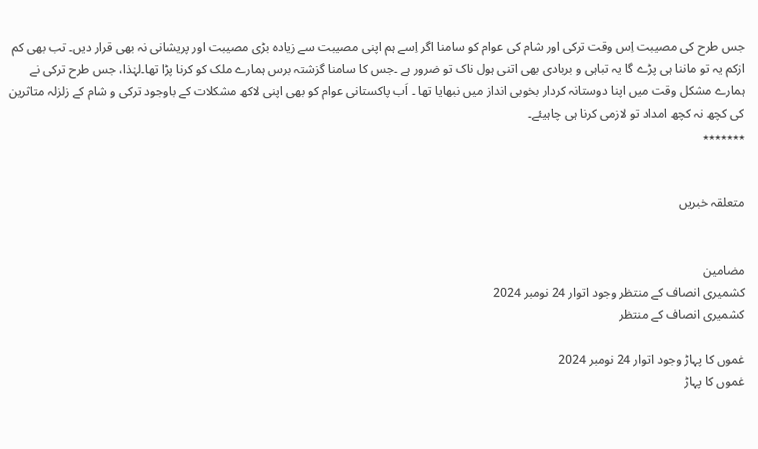جس طرح کی مصیبت اِس وقت ترکی اور شام کی عوام کو سامنا اگر اِسے ہم اپنی مصیبت سے زیادہ بڑی مصیبت اور پریشانی نہ بھی قرار دیں۔ تب بھی کم ازکم یہ تو ماننا ہی پڑے گا یہ تباہی و بربادی بھی اتنی ہول ناک تو ضرور ہے ۔جس کا سامنا گزشتہ برس ہمارے ملک کو کرنا پڑا تھا۔لہٰذا، جس طرح ترکی نے ہمارے مشکل وقت میں اپنا دوستانہ کردار بخوبی انداز میں نبھایا تھا ۔ اَب پاکستانی عوام کو بھی اپنی لاکھ مشکلات کے باوجود ترکی و شام کے زلزلہ متاثرین کی کچھ نہ کچھ امداد تو لازمی کرنا ہی چاہیئے۔
٭٭٭٭٭٭٭


متعلقہ خبریں


مضامین
کشمیری انصاف کے منتظر وجود اتوار 24 نومبر 2024
کشمیری انصاف کے منتظر

غموں کا پہاڑ وجود اتوار 24 نومبر 2024
غموں کا پہاڑ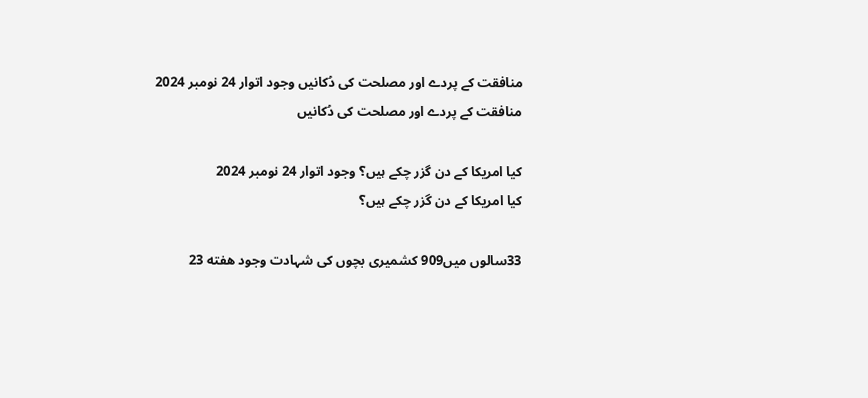منافقت کے پردے اور مصلحت کی دُکانیں وجود اتوار 24 نومبر 2024
منافقت کے پردے اور مصلحت کی دُکانیں

کیا امریکا کے دن گزر چکے ہیں؟ وجود اتوار 24 نومبر 2024
کیا امریکا کے دن گزر چکے ہیں؟

33سالوں میں909 کشمیری بچوں کی شہادت وجود هفته 23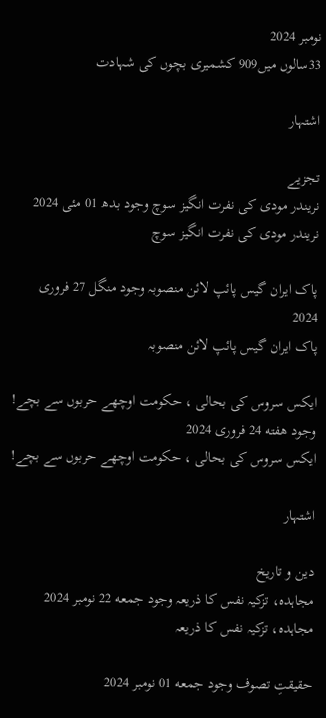نومبر 2024
33سالوں میں909 کشمیری بچوں کی شہادت

اشتہار

تجزیے
نریندر مودی کی نفرت انگیز سوچ وجود بدھ 01 مئی 2024
نریندر مودی کی نفرت انگیز سوچ

پاک ایران گیس پائپ لائن منصوبہ وجود منگل 27 فروری 2024
پاک ایران گیس پائپ لائن منصوبہ

ایکس سروس کی بحالی ، حکومت اوچھے حربوں سے بچے! وجود هفته 24 فروری 2024
ایکس سروس کی بحالی ، حکومت اوچھے حربوں سے بچے!

اشتہار

دین و تاریخ
مجاہدہ، تزکیہ نفس کا ذریعہ وجود جمعه 22 نومبر 2024
مجاہدہ، تزکیہ نفس کا ذریعہ

حقیقتِ تصوف وجود جمعه 01 نومبر 2024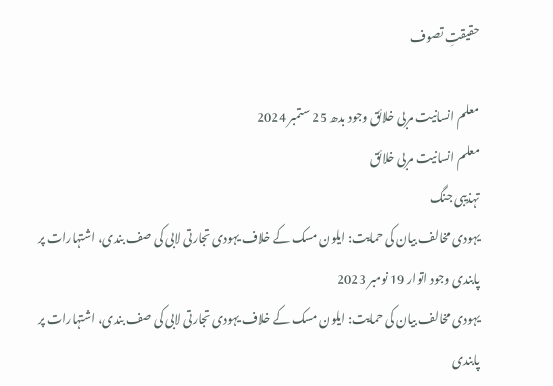حقیقتِ تصوف

معلم انسانیت مربی خلائق وجود بدھ 25 ستمبر 2024
معلم انسانیت مربی خلائق
تہذیبی جنگ
یہودی مخالف بیان کی حمایت: ایلون مسک کے خلاف یہودی تجارتی لابی کی صف بندی، اشتہارات پر پابندی وجود اتوار 19 نومبر 2023
یہودی مخالف بیان کی حمایت: ایلون مسک کے خلاف یہودی تجارتی لابی کی صف بندی، اشتہارات پر پابندی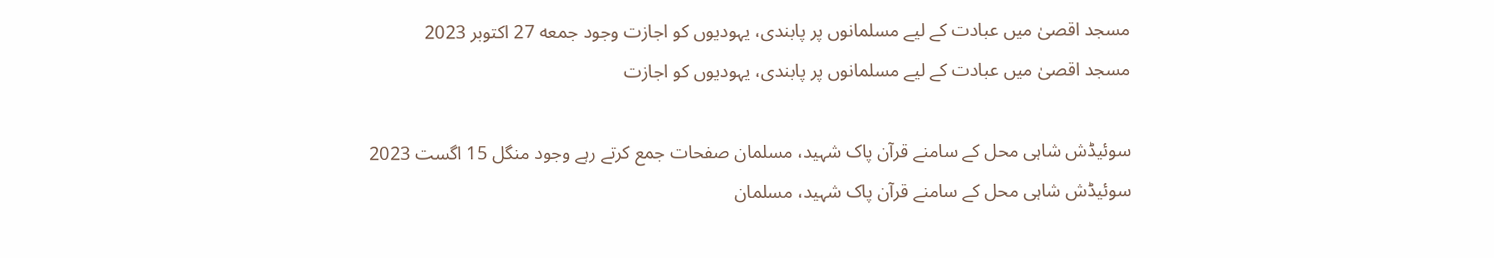مسجد اقصیٰ میں عبادت کے لیے مسلمانوں پر پابندی، یہودیوں کو اجازت وجود جمعه 27 اکتوبر 2023
مسجد اقصیٰ میں عبادت کے لیے مسلمانوں پر پابندی، یہودیوں کو اجازت

سوئیڈش شاہی محل کے سامنے قرآن پاک شہید، مسلمان صفحات جمع کرتے رہے وجود منگل 15 اگست 2023
سوئیڈش شاہی محل کے سامنے قرآن پاک شہید، مسلمان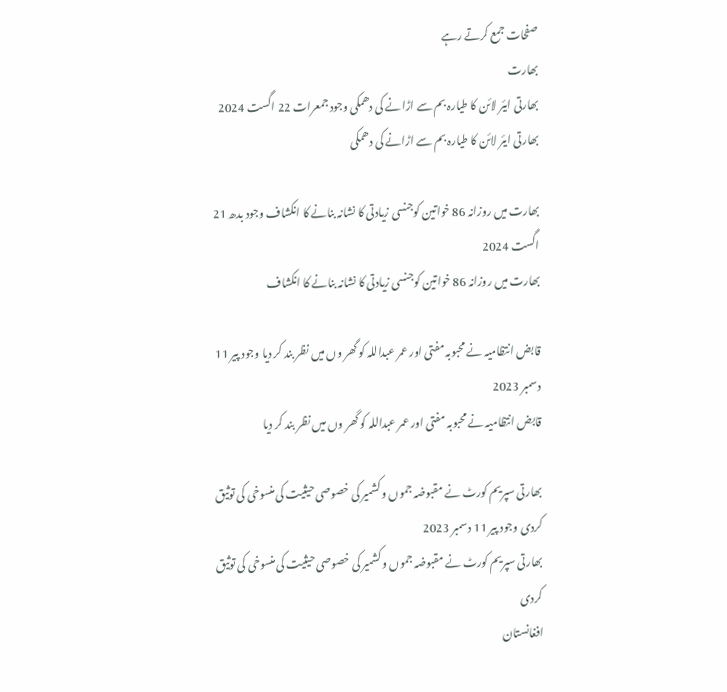صفحات جمع کرتے رہے
بھارت
بھارتی ایئر لائن کا طیارہ بم سے اڑانے کی دھمکی وجود جمعرات 22 اگست 2024
بھارتی ایئر لائن کا طیارہ بم سے اڑانے کی دھمکی

بھارت میں روزانہ 86 خواتین کوجنسی زیادتی کا نشانہ بنانے کا انکشاف وجود بدھ 21 اگست 2024
بھارت میں روزانہ 86 خواتین کوجنسی زیادتی کا نشانہ بنانے کا انکشاف

قابض انتظامیہ نے محبوبہ مفتی اور عمر عبداللہ کو گھر وں میں نظر بند کر دیا وجود پیر 11 دسمبر 2023
قابض انتظامیہ نے محبوبہ مفتی اور عمر عبداللہ کو گھر وں میں نظر بند کر دیا

بھارتی سپریم کورٹ نے مقبوضہ جموں و کشمیر کی خصوصی حیثیت کی منسوخی کی توثیق کردی وجود پیر 11 دسمبر 2023
بھارتی سپریم کورٹ نے مقبوضہ جموں و کشمیر کی خصوصی حیثیت کی منسوخی کی توثیق کردی
افغانستان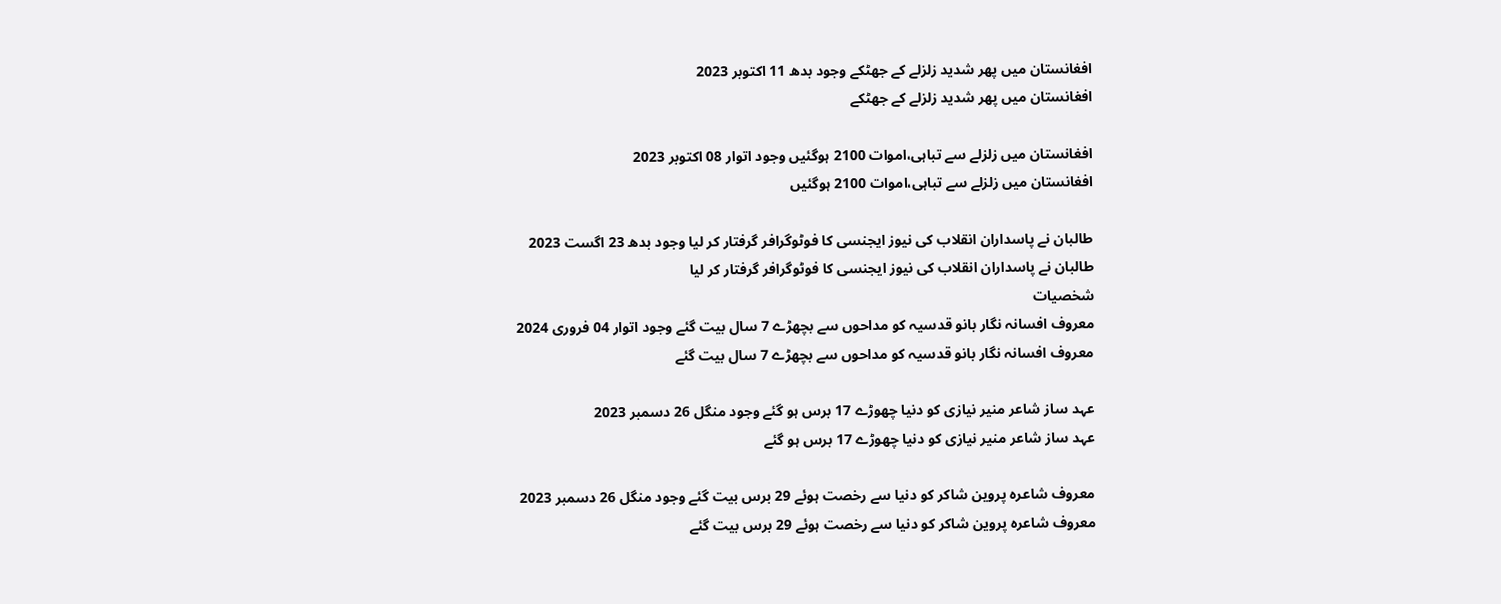افغانستان میں پھر شدید زلزلے کے جھٹکے وجود بدھ 11 اکتوبر 2023
افغانستان میں پھر شدید زلزلے کے جھٹکے

افغانستان میں زلزلے سے تباہی،اموات 2100 ہوگئیں وجود اتوار 08 اکتوبر 2023
افغانستان میں زلزلے سے تباہی،اموات 2100 ہوگئیں

طالبان نے پاسداران انقلاب کی نیوز ایجنسی کا فوٹوگرافر گرفتار کر لیا وجود بدھ 23 اگست 2023
طالبان نے پاسداران انقلاب کی نیوز ایجنسی کا فوٹوگرافر گرفتار کر لیا
شخصیات
معروف افسانہ نگار بانو قدسیہ کو مداحوں سے بچھڑے 7 سال بیت گئے وجود اتوار 04 فروری 2024
معروف افسانہ نگار بانو قدسیہ کو مداحوں سے بچھڑے 7 سال بیت گئے

عہد ساز شاعر منیر نیازی کو دنیا چھوڑے 17 برس ہو گئے وجود منگل 26 دسمبر 2023
عہد ساز شاعر منیر نیازی کو دنیا چھوڑے 17 برس ہو گئے

معروف شاعرہ پروین شاکر کو دنیا سے رخصت ہوئے 29 برس بیت گئے وجود منگل 26 دسمبر 2023
معروف شاعرہ پروین شاکر کو دنیا سے رخصت ہوئے 29 برس بیت گئے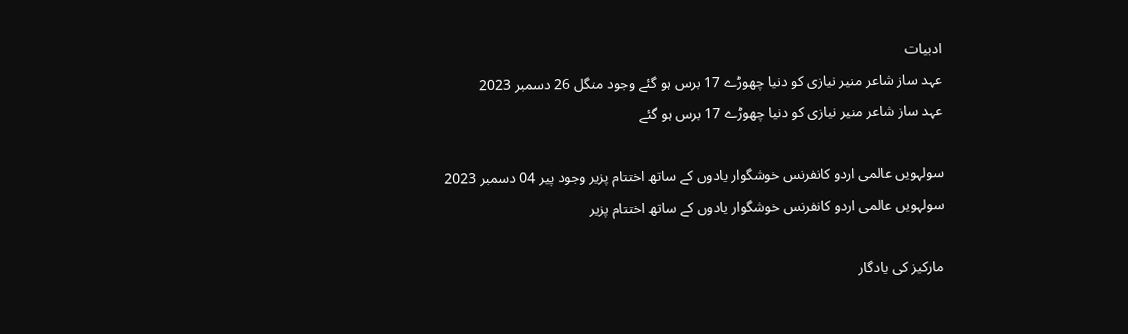ادبیات
عہد ساز شاعر منیر نیازی کو دنیا چھوڑے 17 برس ہو گئے وجود منگل 26 دسمبر 2023
عہد ساز شاعر منیر نیازی کو دنیا چھوڑے 17 برس ہو گئے

سولہویں عالمی اردو کانفرنس خوشگوار یادوں کے ساتھ اختتام پزیر وجود پیر 04 دسمبر 2023
سولہویں عالمی اردو کانفرنس خوشگوار یادوں کے ساتھ اختتام پزیر

مارکیز کی یادگار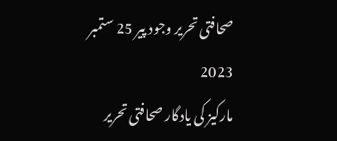صحافتی تحریر وجود پیر 25 ستمبر 2023
مارکیز کی یادگار صحافتی تحریر